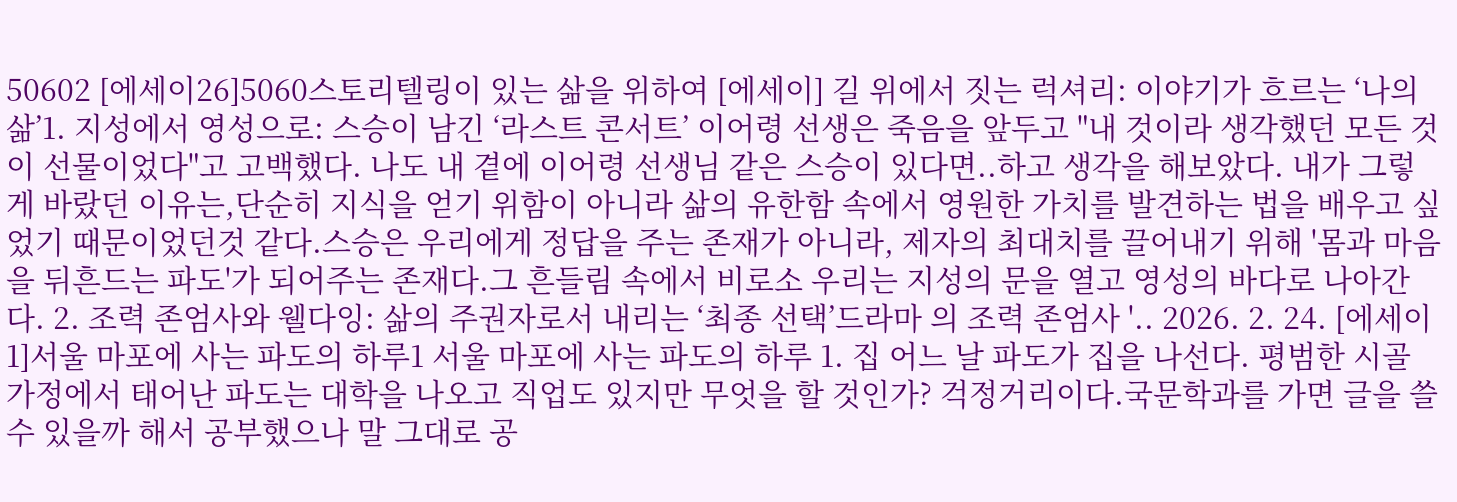50602 [에세이26]5060스토리텔링이 있는 삶을 위하여 [에세이] 길 위에서 짓는 럭셔리: 이야기가 흐르는 ‘나의 삶’1. 지성에서 영성으로: 스승이 남긴 ‘라스트 콘서트’ 이어령 선생은 죽음을 앞두고 "내 것이라 생각했던 모든 것이 선물이었다"고 고백했다. 나도 내 곁에 이어령 선생님 같은 스승이 있다면..하고 생각을 해보았다. 내가 그렇게 바랐던 이유는,단순히 지식을 얻기 위함이 아니라 삶의 유한함 속에서 영원한 가치를 발견하는 법을 배우고 싶었기 때문이었던것 같다.스승은 우리에게 정답을 주는 존재가 아니라, 제자의 최대치를 끌어내기 위해 '몸과 마음을 뒤흔드는 파도'가 되어주는 존재다.그 흔들림 속에서 비로소 우리는 지성의 문을 열고 영성의 바다로 나아간다. 2. 조력 존엄사와 웰다잉: 삶의 주권자로서 내리는 ‘최종 선택’드라마 의 조력 존엄사 '.. 2026. 2. 24. [에세이1]서울 마포에 사는 파도의 하루1 서울 마포에 사는 파도의 하루 1. 집 어느 날 파도가 집을 나선다. 평범한 시골 가정에서 태어난 파도는 대학을 나오고 직업도 있지만 무엇을 할 것인가? 걱정거리이다.국문학과를 가면 글을 쓸 수 있을까 해서 공부했으나 말 그대로 공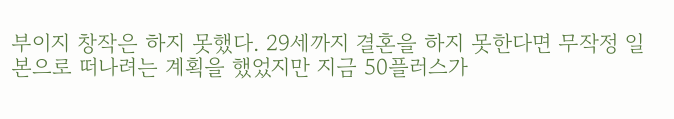부이지 창작은 하지 못했다. 29세까지 결혼을 하지 못한다면 무작정 일본으로 떠나려는 계획을 했었지만 지금 50플러스가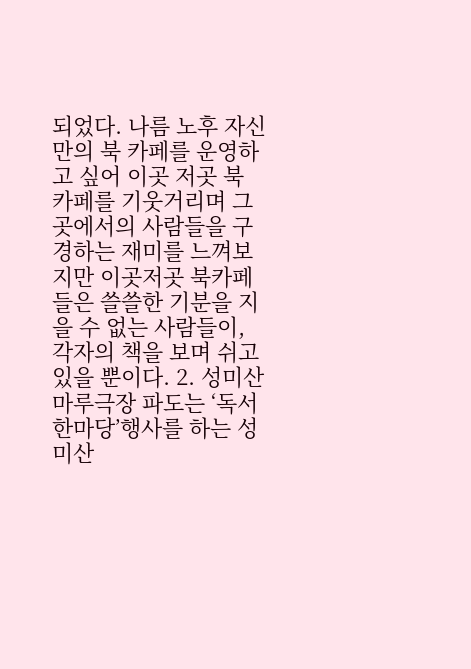되었다. 나름 노후 자신만의 북 카페를 운영하고 싶어 이곳 저곳 북 카페를 기웃거리며 그곳에서의 사람들을 구경하는 재미를 느껴보지만 이곳저곳 북카페들은 쓸쓸한 기분을 지을 수 없는 사람들이, 각자의 책을 보며 쉬고 있을 뿐이다. 2. 성미산마루극장 파도는 ‘독서 한마당’행사를 하는 성미산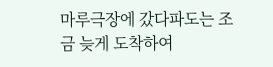마루극장에 갔다파도는 조금 늦게 도착하여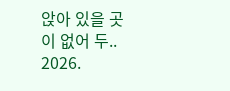앉아 있을 곳이 없어 두.. 2026.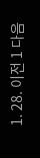1. 28. 이전 1 다음